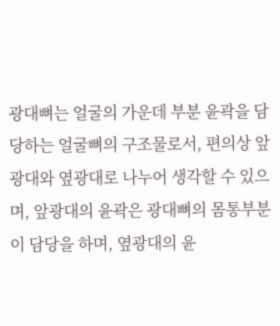광대뼈는 얼굴의 가운데 부분 윤곽을 담당하는 얼굴뼈의 구조물로서, 편의상 앞광대와 옆광대로 나누어 생각할 수 있으며, 앞광대의 윤곽은 광대뼈의 몸통부분이 담당을 하며, 옆광대의 윤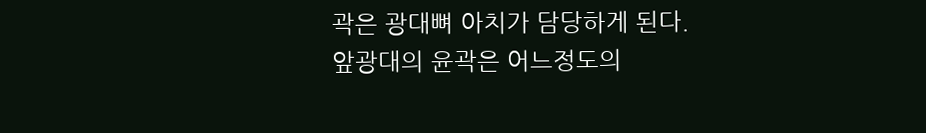곽은 광대뼈 아치가 담당하게 된다.
앞광대의 윤곽은 어느정도의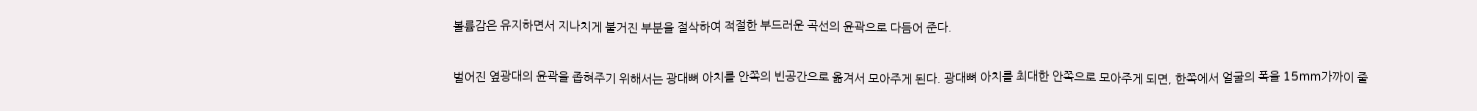볼륨감은 유지하면서 지나치게 불거진 부분을 절삭하여 적절한 부드러운 곡선의 윤곽으로 다듬어 준다.

벌어진 옆광대의 윤곽을 좁혀주기 위해서는 광대뼈 아치를 안쪽의 빈공간으로 옮겨서 모아주게 된다. 광대뼈 아치를 최대한 안쪽으로 모아주게 되면, 한쪽에서 얼굴의 폭을 15mm가까이 줄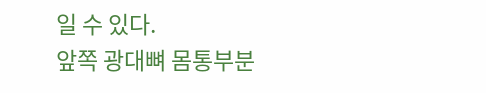일 수 있다.
앞쪽 광대뼈 몸통부분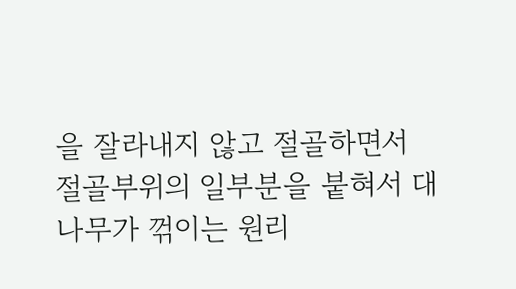을 잘라내지 않고 절골하면서 절골부위의 일부분을 붙혀서 대나무가 꺾이는 원리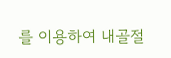를 이용하여 내골절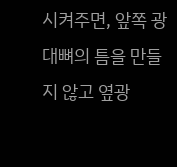시켜주면, 앞쪽 광대뼈의 틈을 만들지 않고 옆광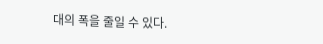대의 폭을 줄일 수 있다.